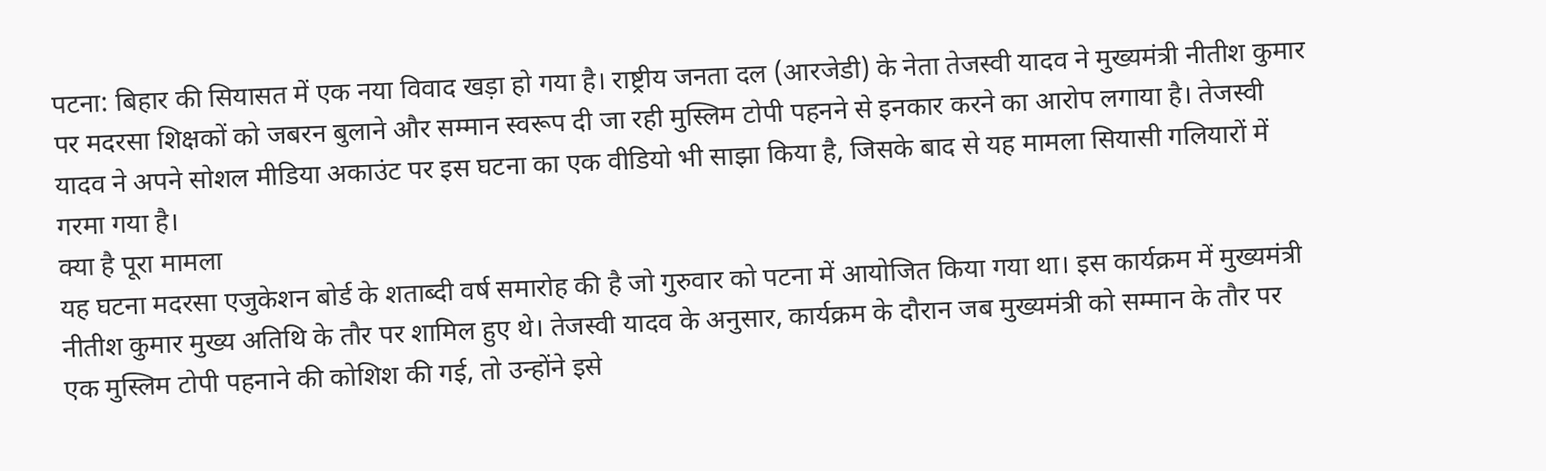पटना: बिहार की सियासत में एक नया विवाद खड़ा हो गया है। राष्ट्रीय जनता दल (आरजेडी) के नेता तेजस्वी यादव ने मुख्यमंत्री नीतीश कुमार पर मदरसा शिक्षकों को जबरन बुलाने और सम्मान स्वरूप दी जा रही मुस्लिम टोपी पहनने से इनकार करने का आरोप लगाया है। तेजस्वी यादव ने अपने सोशल मीडिया अकाउंट पर इस घटना का एक वीडियो भी साझा किया है, जिसके बाद से यह मामला सियासी गलियारों में गरमा गया है।
क्या है पूरा मामला
यह घटना मदरसा एजुकेशन बोर्ड के शताब्दी वर्ष समारोह की है जो गुरुवार को पटना में आयोजित किया गया था। इस कार्यक्रम में मुख्यमंत्री नीतीश कुमार मुख्य अतिथि के तौर पर शामिल हुए थे। तेजस्वी यादव के अनुसार, कार्यक्रम के दौरान जब मुख्यमंत्री को सम्मान के तौर पर एक मुस्लिम टोपी पहनाने की कोशिश की गई, तो उन्होंने इसे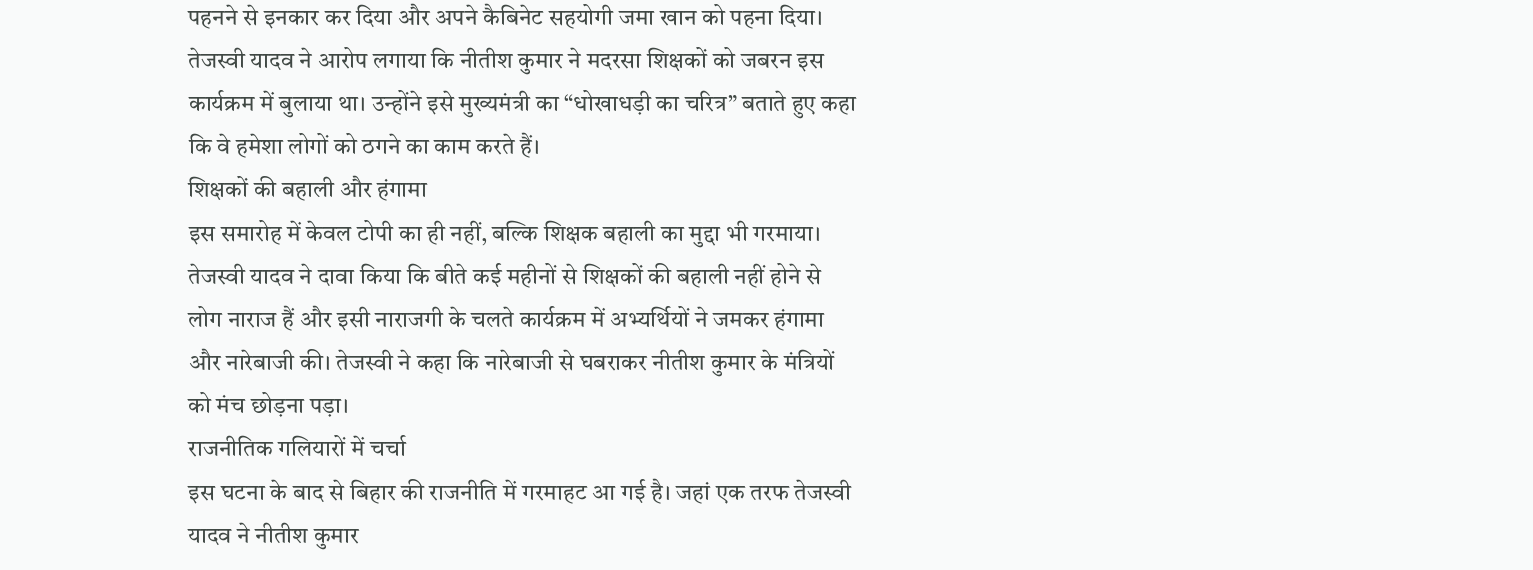पहनने से इनकार कर दिया और अपने कैबिनेट सहयोगी जमा खान को पहना दिया।
तेजस्वी यादव ने आरोप लगाया कि नीतीश कुमार ने मदरसा शिक्षकों को जबरन इस कार्यक्रम में बुलाया था। उन्होंने इसे मुख्यमंत्री का “धोखाधड़ी का चरित्र” बताते हुए कहा कि वे हमेशा लोगों को ठगने का काम करते हैं।
शिक्षकों की बहाली और हंगामा
इस समारोह में केवल टोपी का ही नहीं, बल्कि शिक्षक बहाली का मुद्दा भी गरमाया। तेजस्वी यादव ने दावा किया कि बीते कई महीनों से शिक्षकों की बहाली नहीं होने से लोग नाराज हैं और इसी नाराजगी के चलते कार्यक्रम में अभ्यर्थियों ने जमकर हंगामा और नारेबाजी की। तेजस्वी ने कहा कि नारेबाजी से घबराकर नीतीश कुमार के मंत्रियों को मंच छोड़ना पड़ा।
राजनीतिक गलियारों में चर्चा
इस घटना के बाद से बिहार की राजनीति में गरमाहट आ गई है। जहां एक तरफ तेजस्वी यादव ने नीतीश कुमार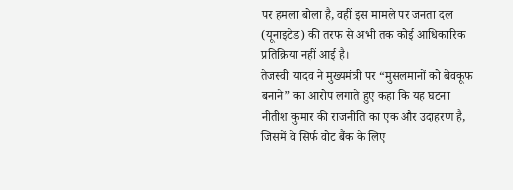पर हमला बोला है, वहीं इस मामले पर जनता दल (यूनाइटेड) की तरफ से अभी तक कोई आधिकारिक प्रतिक्रिया नहीं आई है।
तेजस्वी यादव ने मुख्यमंत्री पर “मुसलमानों को बेवकूफ बनाने” का आरोप लगाते हुए कहा कि यह घटना नीतीश कुमार की राजनीति का एक और उदाहरण है, जिसमें वे सिर्फ वोट बैंक के लिए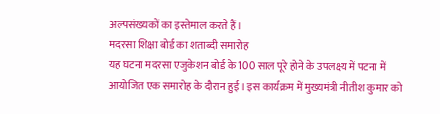अल्पसंख्यकों का इस्तेमाल करते हैं।
मदरसा शिक्षा बोर्ड का शताब्दी समारोह
यह घटना मदरसा एजुकेशन बोर्ड के 100 साल पूरे होने के उपलक्ष्य में पटना में आयोजित एक समारोह के दौरान हुई। इस कार्यक्रम में मुख्यमंत्री नीतीश कुमार को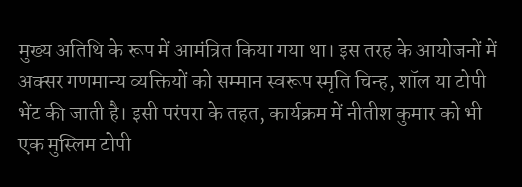मुख्य अतिथि के रूप में आमंत्रित किया गया था। इस तरह के आयोजनों में अक्सर गणमान्य व्यक्तियों को सम्मान स्वरूप स्मृति चिन्ह, शॉल या टोपी भेंट की जाती है। इसी परंपरा के तहत, कार्यक्रम में नीतीश कुमार को भी एक मुस्लिम टोपी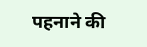पहनाने की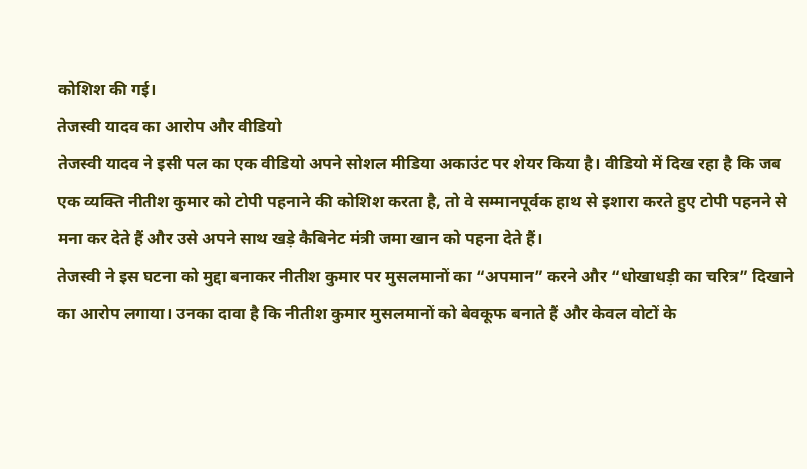कोशिश की गई।
तेजस्वी यादव का आरोप और वीडियो
तेजस्वी यादव ने इसी पल का एक वीडियो अपने सोशल मीडिया अकाउंट पर शेयर किया है। वीडियो में दिख रहा है कि जब एक व्यक्ति नीतीश कुमार को टोपी पहनाने की कोशिश करता है, तो वे सम्मानपूर्वक हाथ से इशारा करते हुए टोपी पहनने से मना कर देते हैं और उसे अपने साथ खड़े कैबिनेट मंत्री जमा खान को पहना देते हैं।
तेजस्वी ने इस घटना को मुद्दा बनाकर नीतीश कुमार पर मुसलमानों का “अपमान” करने और “धोखाधड़ी का चरित्र” दिखाने का आरोप लगाया। उनका दावा है कि नीतीश कुमार मुसलमानों को बेवकूफ बनाते हैं और केवल वोटों के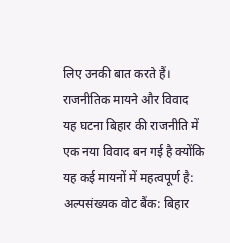लिए उनकी बात करते हैं।
राजनीतिक मायने और विवाद
यह घटना बिहार की राजनीति में एक नया विवाद बन गई है क्योंकि यह कई मायनों में महत्वपूर्ण है:
अल्पसंख्यक वोट बैंक: बिहार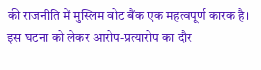की राजनीति में मुस्लिम वोट बैंक एक महत्वपूर्ण कारक है। इस घटना को लेकर आरोप-प्रत्यारोप का दौर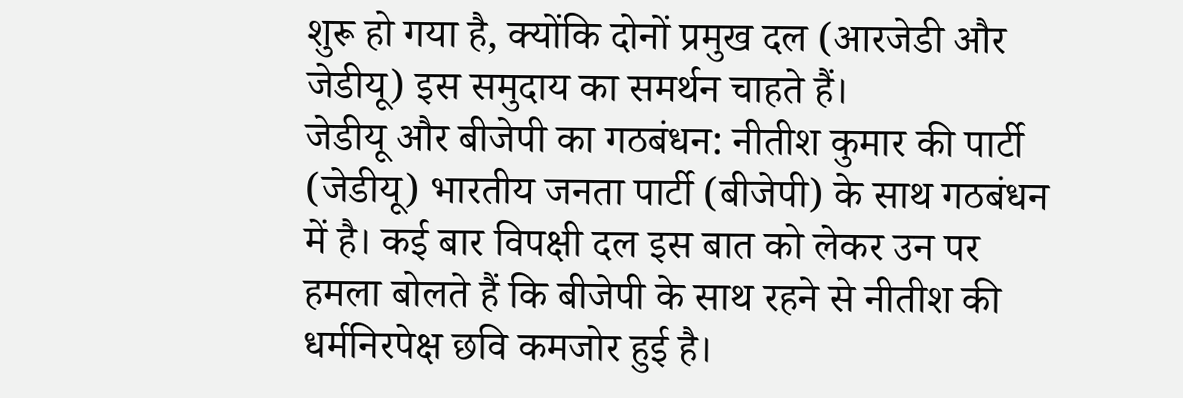शुरू हो गया है, क्योंकि दोनों प्रमुख दल (आरजेडी और जेडीयू) इस समुदाय का समर्थन चाहते हैं।
जेडीयू और बीजेपी का गठबंधन: नीतीश कुमार की पार्टी (जेडीयू) भारतीय जनता पार्टी (बीजेपी) के साथ गठबंधन में है। कई बार विपक्षी दल इस बात को लेकर उन पर हमला बोलते हैं कि बीजेपी के साथ रहने से नीतीश की धर्मनिरपेक्ष छवि कमजोर हुई है।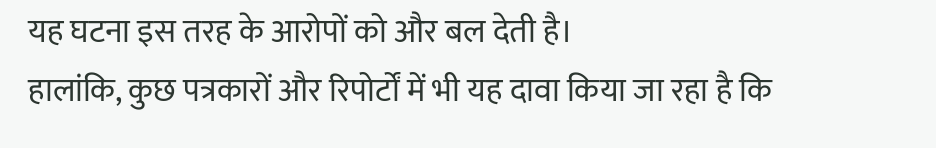यह घटना इस तरह के आरोपों को और बल देती है।
हालांकि, कुछ पत्रकारों और रिपोर्टों में भी यह दावा किया जा रहा है कि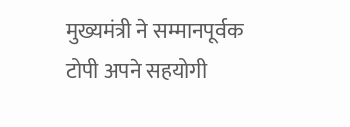मुख्यमंत्री ने सम्मानपूर्वक टोपी अपने सहयोगी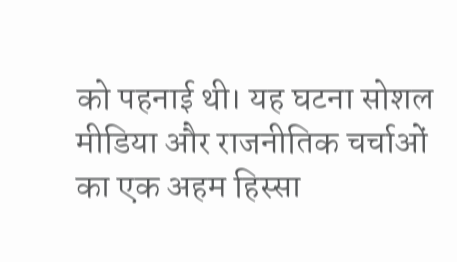को पहनाई थी। यह घटना सोशल मीडिया और राजनीतिक चर्चाओं का एक अहम हिस्सा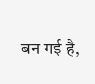बन गई है,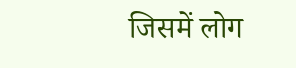जिसमें लोग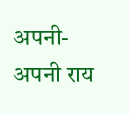अपनी-अपनी राय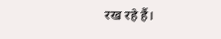रख रहे हैं।